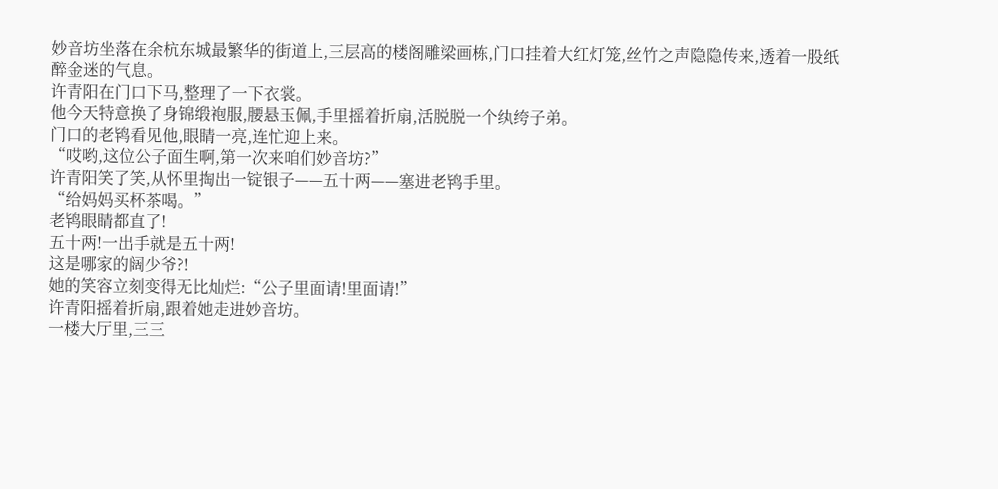妙音坊坐落在余杭东城最繁华的街道上,三层高的楼阁雕梁画栋,门口挂着大红灯笼,丝竹之声隐隐传来,透着一股纸醉金迷的气息。
许青阳在门口下马,整理了一下衣裳。
他今天特意换了身锦缎袍服,腰悬玉佩,手里摇着折扇,活脱脱一个纨绔子弟。
门口的老鸨看见他,眼睛一亮,连忙迎上来。
“哎哟,这位公子面生啊,第一次来咱们妙音坊?”
许青阳笑了笑,从怀里掏出一锭银子——五十两——塞进老鸨手里。
“给妈妈买杯茶喝。”
老鸨眼睛都直了!
五十两!一出手就是五十两!
这是哪家的阔少爷?!
她的笑容立刻变得无比灿烂:“公子里面请!里面请!”
许青阳摇着折扇,跟着她走进妙音坊。
一楼大厅里,三三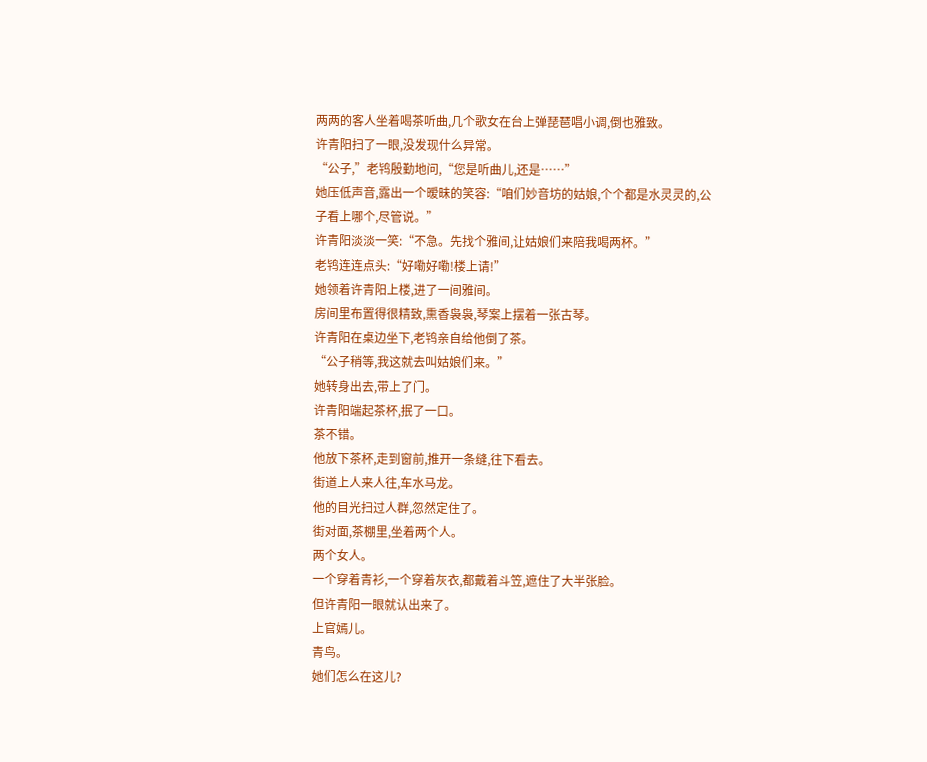两两的客人坐着喝茶听曲,几个歌女在台上弹琵琶唱小调,倒也雅致。
许青阳扫了一眼,没发现什么异常。
“公子,”老鸨殷勤地问,“您是听曲儿,还是……”
她压低声音,露出一个暧昧的笑容:“咱们妙音坊的姑娘,个个都是水灵灵的,公子看上哪个,尽管说。”
许青阳淡淡一笑:“不急。先找个雅间,让姑娘们来陪我喝两杯。”
老鸨连连点头:“好嘞好嘞!楼上请!”
她领着许青阳上楼,进了一间雅间。
房间里布置得很精致,熏香袅袅,琴案上摆着一张古琴。
许青阳在桌边坐下,老鸨亲自给他倒了茶。
“公子稍等,我这就去叫姑娘们来。”
她转身出去,带上了门。
许青阳端起茶杯,抿了一口。
茶不错。
他放下茶杯,走到窗前,推开一条缝,往下看去。
街道上人来人往,车水马龙。
他的目光扫过人群,忽然定住了。
街对面,茶棚里,坐着两个人。
两个女人。
一个穿着青衫,一个穿着灰衣,都戴着斗笠,遮住了大半张脸。
但许青阳一眼就认出来了。
上官嫣儿。
青鸟。
她们怎么在这儿?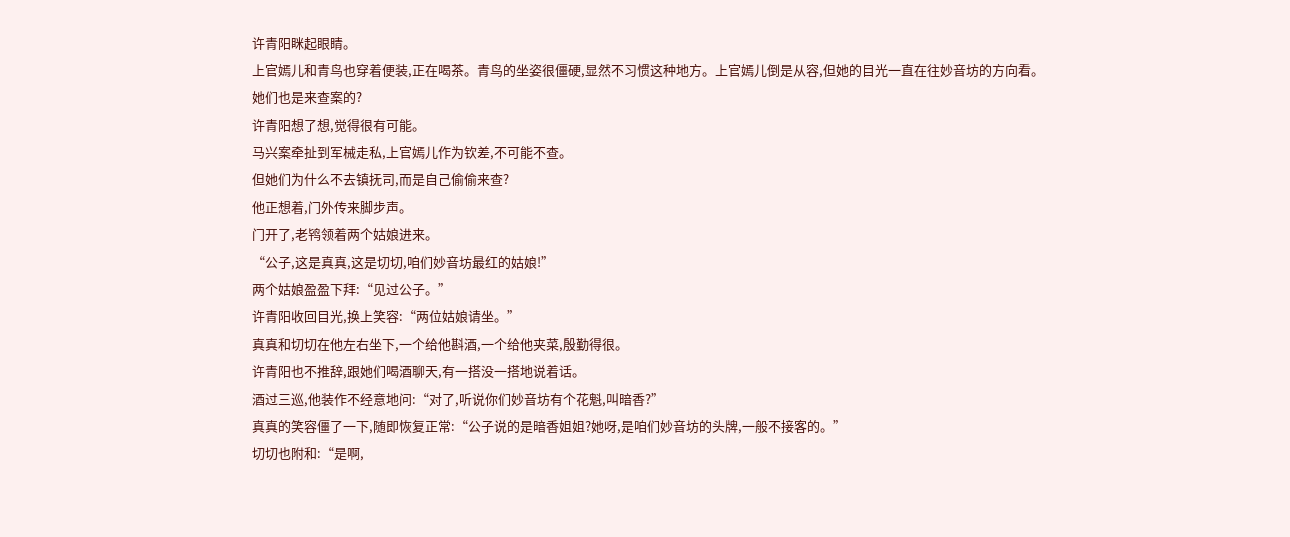许青阳眯起眼睛。
上官嫣儿和青鸟也穿着便装,正在喝茶。青鸟的坐姿很僵硬,显然不习惯这种地方。上官嫣儿倒是从容,但她的目光一直在往妙音坊的方向看。
她们也是来查案的?
许青阳想了想,觉得很有可能。
马兴案牵扯到军械走私,上官嫣儿作为钦差,不可能不查。
但她们为什么不去镇抚司,而是自己偷偷来查?
他正想着,门外传来脚步声。
门开了,老鸨领着两个姑娘进来。
“公子,这是真真,这是切切,咱们妙音坊最红的姑娘!”
两个姑娘盈盈下拜:“见过公子。”
许青阳收回目光,换上笑容:“两位姑娘请坐。”
真真和切切在他左右坐下,一个给他斟酒,一个给他夹菜,殷勤得很。
许青阳也不推辞,跟她们喝酒聊天,有一搭没一搭地说着话。
酒过三巡,他装作不经意地问:“对了,听说你们妙音坊有个花魁,叫暗香?”
真真的笑容僵了一下,随即恢复正常:“公子说的是暗香姐姐?她呀,是咱们妙音坊的头牌,一般不接客的。”
切切也附和:“是啊,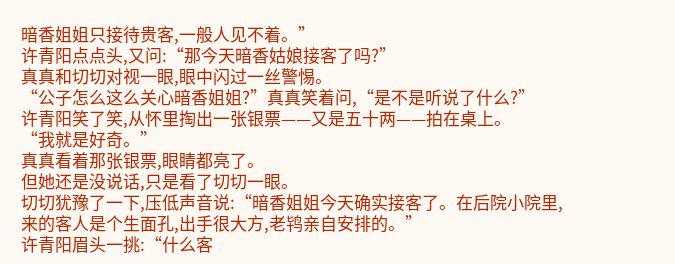暗香姐姐只接待贵客,一般人见不着。”
许青阳点点头,又问:“那今天暗香姑娘接客了吗?”
真真和切切对视一眼,眼中闪过一丝警惕。
“公子怎么这么关心暗香姐姐?”真真笑着问,“是不是听说了什么?”
许青阳笑了笑,从怀里掏出一张银票——又是五十两——拍在桌上。
“我就是好奇。”
真真看着那张银票,眼睛都亮了。
但她还是没说话,只是看了切切一眼。
切切犹豫了一下,压低声音说:“暗香姐姐今天确实接客了。在后院小院里,来的客人是个生面孔,出手很大方,老鸨亲自安排的。”
许青阳眉头一挑:“什么客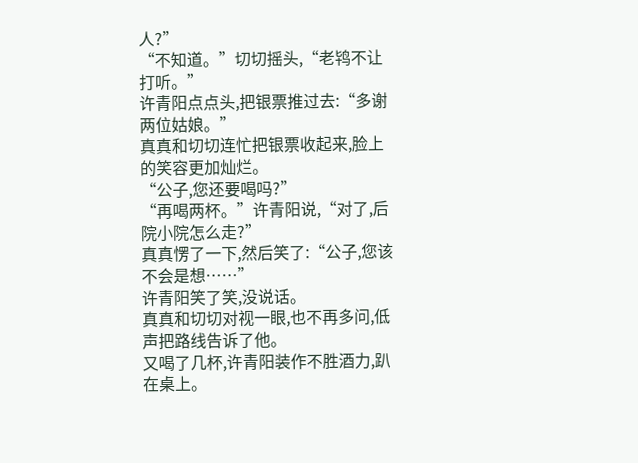人?”
“不知道。”切切摇头,“老鸨不让打听。”
许青阳点点头,把银票推过去:“多谢两位姑娘。”
真真和切切连忙把银票收起来,脸上的笑容更加灿烂。
“公子,您还要喝吗?”
“再喝两杯。”许青阳说,“对了,后院小院怎么走?”
真真愣了一下,然后笑了:“公子,您该不会是想……”
许青阳笑了笑,没说话。
真真和切切对视一眼,也不再多问,低声把路线告诉了他。
又喝了几杯,许青阳装作不胜酒力,趴在桌上。